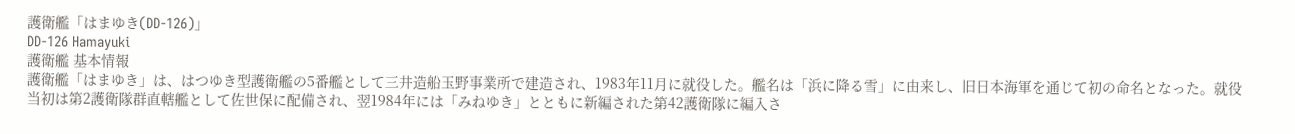護衛艦「はまゆき(DD-126)」
DD-126 Hamayuki
護衛艦 基本情報
護衛艦「はまゆき」は、はつゆき型護衛艦の5番艦として三井造船玉野事業所で建造され、1983年11月に就役した。艦名は「浜に降る雪」に由来し、旧日本海軍を通じて初の命名となった。就役当初は第2護衛隊群直轄艦として佐世保に配備され、翌1984年には「みねゆき」とともに新編された第42護衛隊に編入さ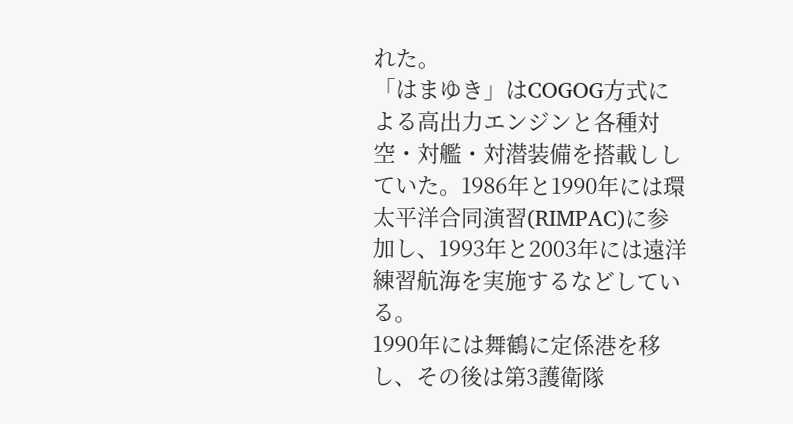れた。
「はまゆき」はCOGOG方式による高出力エンジンと各種対空・対艦・対潜装備を搭載ししていた。1986年と1990年には環太平洋合同演習(RIMPAC)に参加し、1993年と2003年には遠洋練習航海を実施するなどしている。
1990年には舞鶴に定係港を移し、その後は第3護衛隊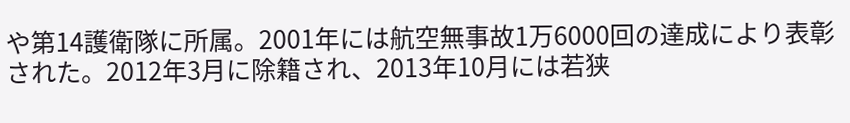や第14護衛隊に所属。2001年には航空無事故1万6000回の達成により表彰された。2012年3月に除籍され、2013年10月には若狭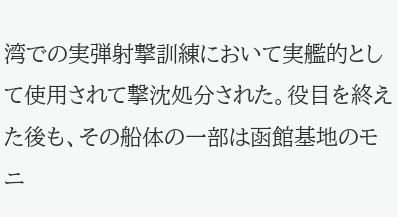湾での実弾射撃訓練において実艦的として使用されて撃沈処分された。役目を終えた後も、その船体の一部は函館基地のモニ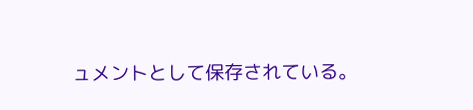ュメントとして保存されている。